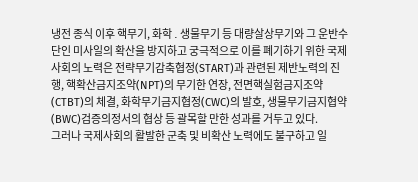냉전 종식 이후 핵무기, 화학 ․ 생물무기 등 대량살상무기와 그 운반수단인 미사일의 확산을 방지하고 궁극적으로 이를 폐기하기 위한 국제사회의 노력은 전략무기감축협정(START)과 관련된 제반노력의 진행, 핵확산금지조약(NPT)의 무기한 연장, 전면핵실험금지조약(CTBT)의 체결, 화학무기금지협정(CWC)의 발호, 생물무기금지협약(BWC)검증의정서의 협상 등 괄목할 만한 성과를 거두고 있다.
그러나 국제사회의 활발한 군축 및 비확산 노력에도 불구하고 일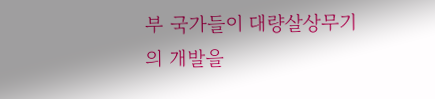부 국가들이 대량살상무기의 개발을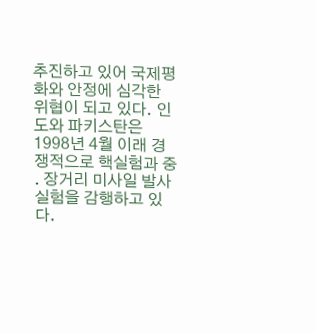추진하고 있어 국제평화와 안정에 심각한 위협이 되고 있다. 인도와 파키스탄은 1998년 4월 이래 경쟁적으로 핵실험과 중 ․ 장거리 미사일 발사실험을 감행하고 있다.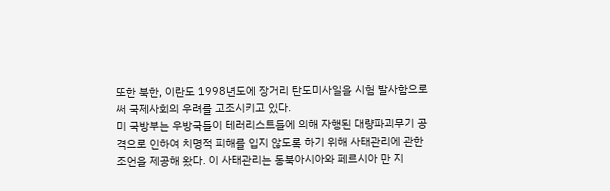또한 북한, 이란도 1998년도에 장거리 탄도미사일을 시험 발사함으로써 국제사회의 우려를 고조시키고 있다.
미 국방부는 우방국들이 테러리스트들에 의해 자행된 대량파괴무기 공격으로 인하여 치명적 피해를 입지 않도록 하기 위해 사태관리에 관한 조언을 제공해 왔다. 이 사태관리는 동북아시아와 페르시아 만 지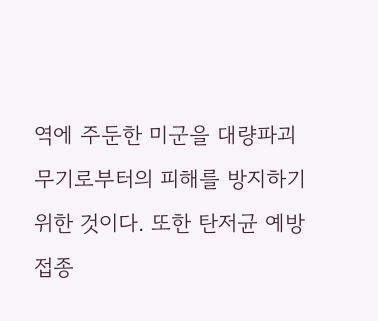역에 주둔한 미군을 대량파괴무기로부터의 피해를 방지하기 위한 것이다. 또한 탄저균 예방접종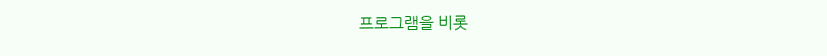프로그램을 비롯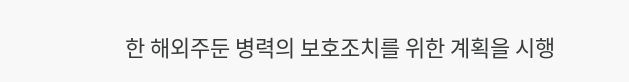한 해외주둔 병력의 보호조치를 위한 계획을 시행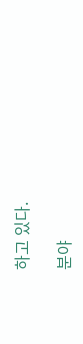하고 있다.

분야